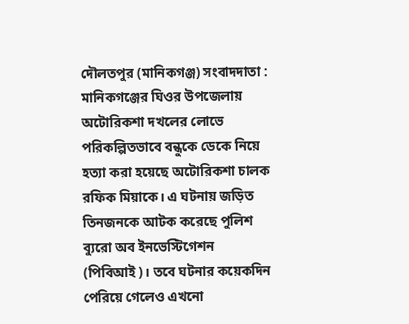দৌলতপুর (মানিকগঞ্জ) সংবাদদাতা : মানিকগঞ্জের ঘিওর উপজেলায় অটোরিকশা দখলের লোভে পরিকল্পিতভাবে বন্ধুকে ডেকে নিয়ে হত্যা করা হয়েছে অটোরিকশা চালক রফিক মিয়াকে। এ ঘটনায় জড়িত তিনজনকে আটক করেছে পুলিশ ব্যুরো অব ইনভেস্টিগেশন (পিবিআই)। তবে ঘটনার কয়েকদিন পেরিয়ে গেলেও এখনো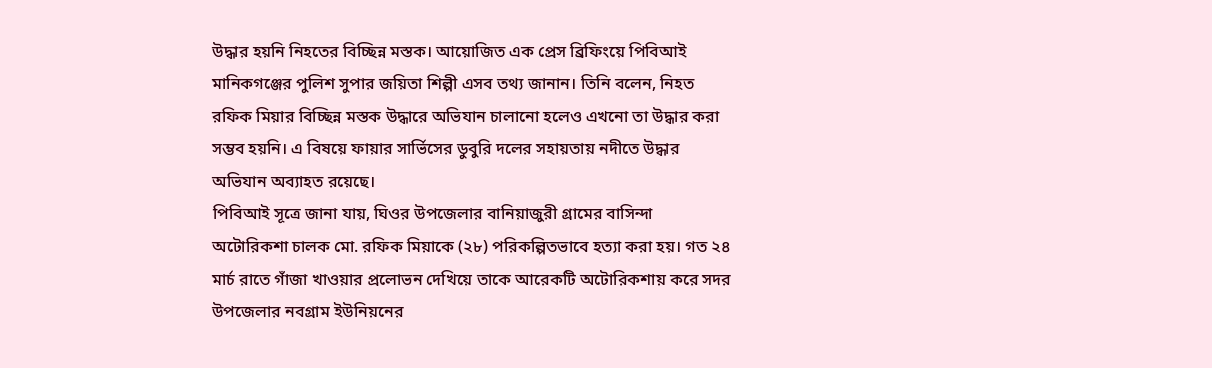উদ্ধার হয়নি নিহতের বিচ্ছিন্ন মস্তক। আয়োজিত এক প্রেস ব্রিফিংয়ে পিবিআই মানিকগঞ্জের পুলিশ সুপার জয়িতা শিল্পী এসব তথ্য জানান। তিনি বলেন, নিহত রফিক মিয়ার বিচ্ছিন্ন মস্তক উদ্ধারে অভিযান চালানো হলেও এখনো তা উদ্ধার করা সম্ভব হয়নি। এ বিষয়ে ফায়ার সার্ভিসের ডুবুরি দলের সহায়তায় নদীতে উদ্ধার অভিযান অব্যাহত রয়েছে।
পিবিআই সূত্রে জানা যায়, ঘিওর উপজেলার বানিয়াজুরী গ্রামের বাসিন্দা অটোরিকশা চালক মো. রফিক মিয়াকে (২৮) পরিকল্পিতভাবে হত্যা করা হয়। গত ২৪ মার্চ রাতে গাঁজা খাওয়ার প্রলোভন দেখিয়ে তাকে আরেকটি অটোরিকশায় করে সদর উপজেলার নবগ্রাম ইউনিয়নের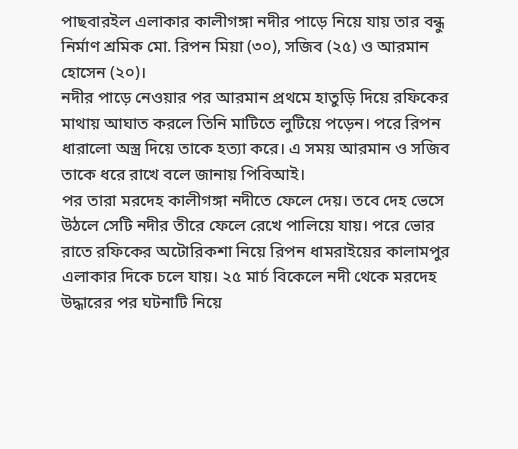পাছবারইল এলাকার কালীগঙ্গা নদীর পাড়ে নিয়ে যায় তার বন্ধু নির্মাণ শ্রমিক মো. রিপন মিয়া (৩০), সজিব (২৫) ও আরমান হোসেন (২০)।
নদীর পাড়ে নেওয়ার পর আরমান প্রথমে হাতুড়ি দিয়ে রফিকের মাথায় আঘাত করলে তিনি মাটিতে লুটিয়ে পড়েন। পরে রিপন ধারালো অস্ত্র দিয়ে তাকে হত্যা করে। এ সময় আরমান ও সজিব তাকে ধরে রাখে বলে জানায় পিবিআই।
পর তারা মরদেহ কালীগঙ্গা নদীতে ফেলে দেয়। তবে দেহ ভেসে উঠলে সেটি নদীর তীরে ফেলে রেখে পালিয়ে যায়। পরে ভোর রাতে রফিকের অটোরিকশা নিয়ে রিপন ধামরাইয়ের কালামপুর এলাকার দিকে চলে যায়। ২৫ মার্চ বিকেলে নদী থেকে মরদেহ উদ্ধারের পর ঘটনাটি নিয়ে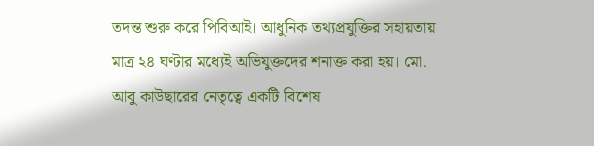তদন্ত শুরু করে পিবিআই। আধুনিক তথ্যপ্রযুক্তির সহায়তায় মাত্র ২৪ ঘণ্টার মধ্যেই অভিযুক্তদের শনাক্ত করা হয়। মো. আবু কাউছারের নেতৃত্বে একটি বিশেষ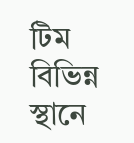টিম বিভিন্ন স্থানে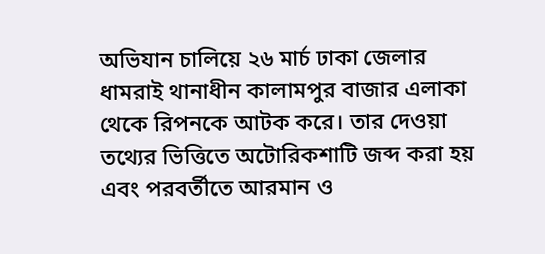অভিযান চালিয়ে ২৬ মার্চ ঢাকা জেলার ধামরাই থানাধীন কালামপুর বাজার এলাকা থেকে রিপনকে আটক করে। তার দেওয়া তথ্যের ভিত্তিতে অটোরিকশাটি জব্দ করা হয় এবং পরবর্তীতে আরমান ও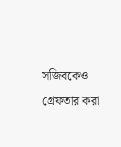সজিবকেও গ্রেফতার করা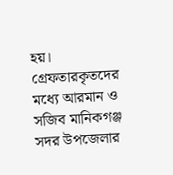হয়। গ্রেফতারকৃতদের মধ্যে আরমান ও সজিব মানিকগঞ্জ সদর উপজেলার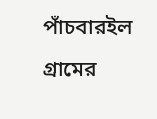পাঁচবারইল গ্রামের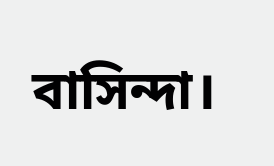বাসিন্দা।